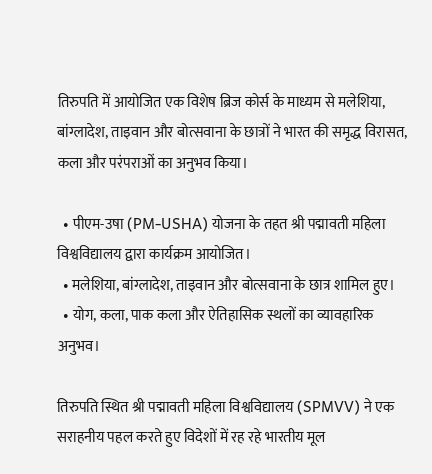तिरुपति में आयोजित एक विशेष ब्रिज कोर्स के माध्यम से मलेशिया, बांग्लादेश, ताइवान और बोत्सवाना के छात्रों ने भारत की समृद्ध विरासत, कला और परंपराओं का अनुभव किया।

  • पीएम-उषा (PM-USHA) योजना के तहत श्री पद्मावती महिला विश्वविद्यालय द्वारा कार्यक्रम आयोजित।
  • मलेशिया, बांग्लादेश, ताइवान और बोत्सवाना के छात्र शामिल हुए।
  • योग, कला, पाक कला और ऐतिहासिक स्थलों का व्यावहारिक अनुभव।

तिरुपति स्थित श्री पद्मावती महिला विश्वविद्यालय (SPMVV) ने एक सराहनीय पहल करते हुए विदेशों में रह रहे भारतीय मूल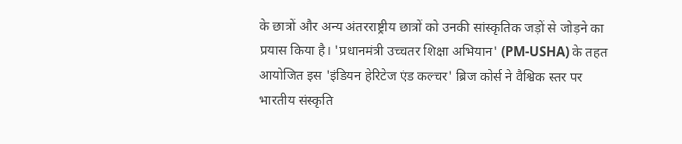के छात्रों और अन्य अंतरराष्ट्रीय छात्रों को उनकी सांस्कृतिक जड़ों से जोड़ने का प्रयास किया है। 'प्रधानमंत्री उच्चतर शिक्षा अभियान' (PM-USHA) के तहत आयोजित इस 'इंडियन हेरिटेज एंड कल्चर' ब्रिज कोर्स ने वैश्विक स्तर पर भारतीय संस्कृति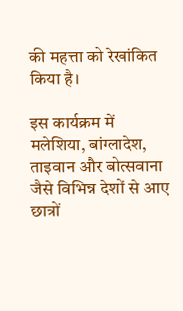की महत्ता को रेखांकित किया है।

इस कार्यक्रम में मलेशिया, बांग्लादेश, ताइवान और बोत्सवाना जैसे विभिन्न देशों से आए छात्रों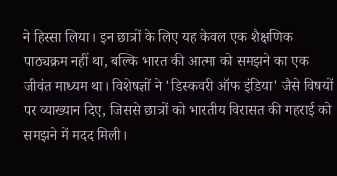ने हिस्सा लिया। इन छात्रों के लिए यह केवल एक शैक्षणिक पाठ्यक्रम नहीं था, बल्कि भारत की आत्मा को समझने का एक जीवंत माध्यम था। विशेषज्ञों ने 'डिस्कवरी ऑफ इंडिया' जैसे विषयों पर व्याख्यान दिए, जिससे छात्रों को भारतीय विरासत की गहराई को समझने में मदद मिली।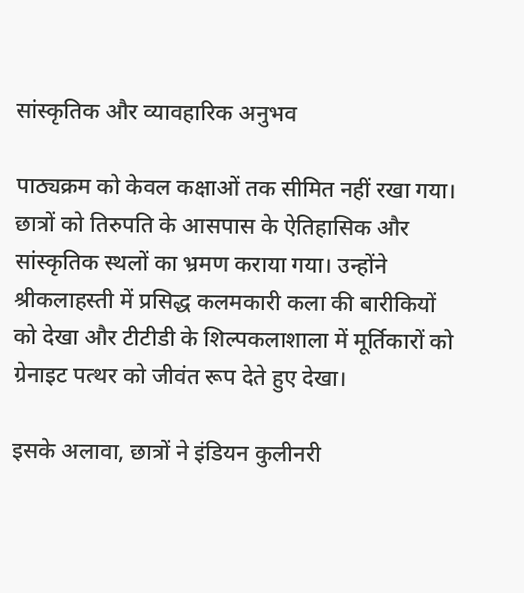सांस्कृतिक और व्यावहारिक अनुभव

पाठ्यक्रम को केवल कक्षाओं तक सीमित नहीं रखा गया। छात्रों को तिरुपति के आसपास के ऐतिहासिक और सांस्कृतिक स्थलों का भ्रमण कराया गया। उन्होंने श्रीकलाहस्ती में प्रसिद्ध कलमकारी कला की बारीकियों को देखा और टीटीडी के शिल्पकलाशाला में मूर्तिकारों को ग्रेनाइट पत्थर को जीवंत रूप देते हुए देखा।

इसके अलावा, छात्रों ने इंडियन कुलीनरी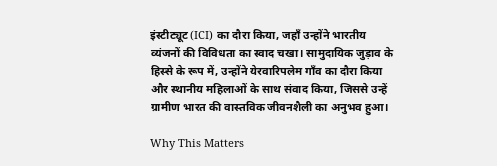इंस्टीट्यूट (ICI) का दौरा किया, जहाँ उन्होंने भारतीय व्यंजनों की विविधता का स्वाद चखा। सामुदायिक जुड़ाव के हिस्से के रूप में, उन्होंने येरवारिपलेम गाँव का दौरा किया और स्थानीय महिलाओं के साथ संवाद किया, जिससे उन्हें ग्रामीण भारत की वास्तविक जीवनशैली का अनुभव हुआ।

Why This Matters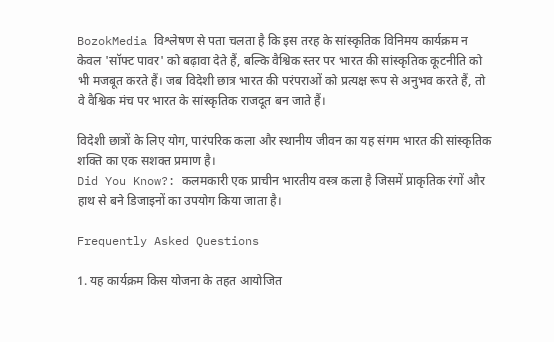BozokMedia विश्लेषण से पता चलता है कि इस तरह के सांस्कृतिक विनिमय कार्यक्रम न केवल 'सॉफ्ट पावर' को बढ़ावा देते हैं, बल्कि वैश्विक स्तर पर भारत की सांस्कृतिक कूटनीति को भी मजबूत करते हैं। जब विदेशी छात्र भारत की परंपराओं को प्रत्यक्ष रूप से अनुभव करते हैं, तो वे वैश्विक मंच पर भारत के सांस्कृतिक राजदूत बन जाते हैं।

विदेशी छात्रों के लिए योग, पारंपरिक कला और स्थानीय जीवन का यह संगम भारत की सांस्कृतिक शक्ति का एक सशक्त प्रमाण है।
Did You Know?: कलमकारी एक प्राचीन भारतीय वस्त्र कला है जिसमें प्राकृतिक रंगों और हाथ से बने डिजाइनों का उपयोग किया जाता है।

Frequently Asked Questions

1. यह कार्यक्रम किस योजना के तहत आयोजित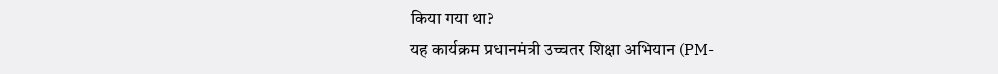किया गया था?
यह कार्यक्रम प्रधानमंत्री उच्चतर शिक्षा अभियान (PM-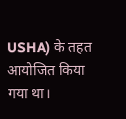USHA) के तहत आयोजित किया गया था।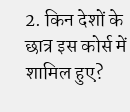2. किन देशों के छात्र इस कोर्स में शामिल हुए?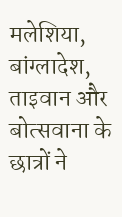मलेशिया, बांग्लादेश, ताइवान और बोत्सवाना के छात्रों ने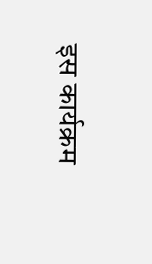इस कार्यक्रम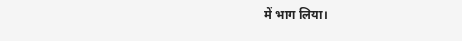में भाग लिया।